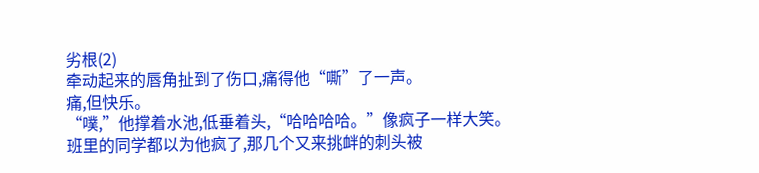劣根(2)
牵动起来的唇角扯到了伤口,痛得他“嘶”了一声。
痛,但快乐。
“噗,”他撑着水池,低垂着头,“哈哈哈哈。”像疯子一样大笑。
班里的同学都以为他疯了,那几个又来挑衅的刺头被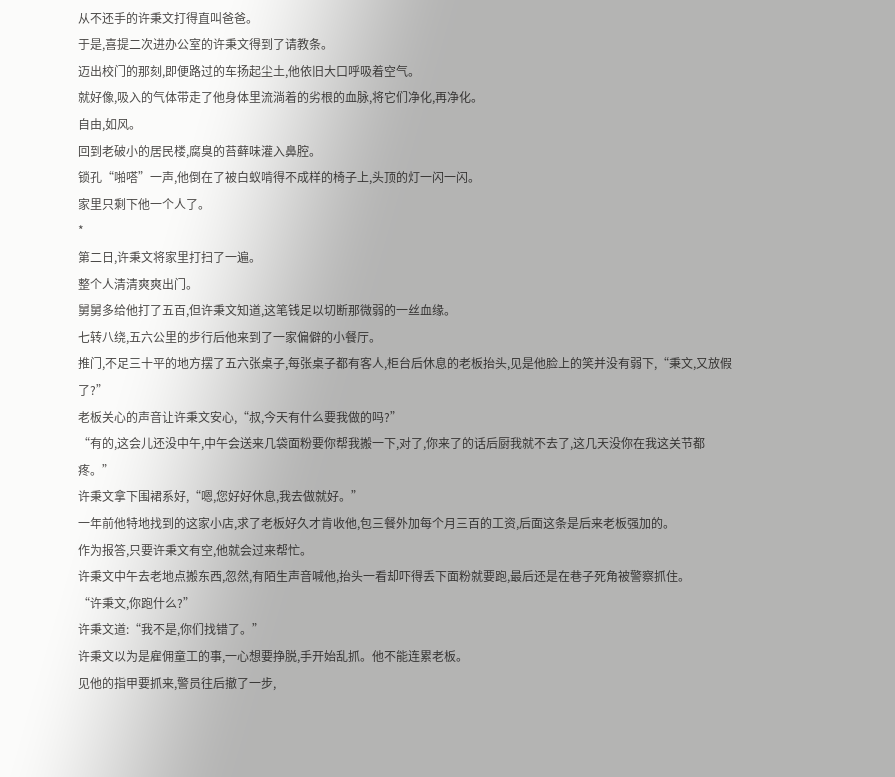从不还手的许秉文打得直叫爸爸。
于是,喜提二次进办公室的许秉文得到了请教条。
迈出校门的那刻,即便路过的车扬起尘土,他依旧大口呼吸着空气。
就好像,吸入的气体带走了他身体里流淌着的劣根的血脉,将它们净化,再净化。
自由,如风。
回到老破小的居民楼,腐臭的苔藓味灌入鼻腔。
锁孔“啪嗒”一声,他倒在了被白蚁啃得不成样的椅子上,头顶的灯一闪一闪。
家里只剩下他一个人了。
*
第二日,许秉文将家里打扫了一遍。
整个人清清爽爽出门。
舅舅多给他打了五百,但许秉文知道,这笔钱足以切断那微弱的一丝血缘。
七转八绕,五六公里的步行后他来到了一家偏僻的小餐厅。
推门,不足三十平的地方摆了五六张桌子,每张桌子都有客人,柜台后休息的老板抬头,见是他脸上的笑并没有弱下,“秉文,又放假了?”
老板关心的声音让许秉文安心,“叔,今天有什么要我做的吗?”
“有的,这会儿还没中午,中午会送来几袋面粉要你帮我搬一下,对了,你来了的话后厨我就不去了,这几天没你在我这关节都疼。”
许秉文拿下围裙系好,“嗯,您好好休息,我去做就好。”
一年前他特地找到的这家小店,求了老板好久才肯收他,包三餐外加每个月三百的工资,后面这条是后来老板强加的。
作为报答,只要许秉文有空,他就会过来帮忙。
许秉文中午去老地点搬东西,忽然,有陌生声音喊他,抬头一看却吓得丢下面粉就要跑,最后还是在巷子死角被警察抓住。
“许秉文,你跑什么?”
许秉文道:“我不是,你们找错了。”
许秉文以为是雇佣童工的事,一心想要挣脱,手开始乱抓。他不能连累老板。
见他的指甲要抓来,警员往后撤了一步,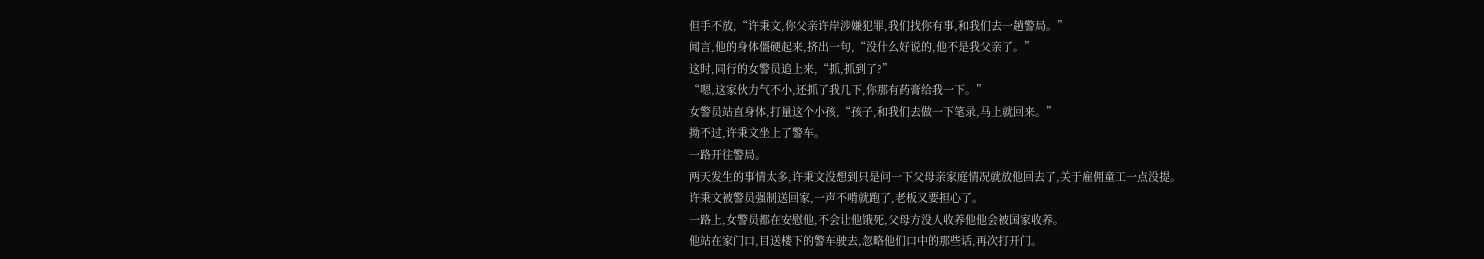但手不放,“许秉文,你父亲许岸涉嫌犯罪,我们找你有事,和我们去一趟警局。”
闻言,他的身体僵硬起来,挤出一句,“没什么好说的,他不是我父亲了。”
这时,同行的女警员追上来,“抓,抓到了?”
“嗯,这家伙力气不小,还抓了我几下,你那有药膏给我一下。”
女警员站直身体,打量这个小孩,“孩子,和我们去做一下笔录,马上就回来。”
拗不过,许秉文坐上了警车。
一路开往警局。
两天发生的事情太多,许秉文没想到只是问一下父母亲家庭情况就放他回去了,关于雇佣童工一点没提。
许秉文被警员强制送回家,一声不啃就跑了,老板又要担心了。
一路上,女警员都在安慰他,不会让他饿死,父母方没人收养他他会被国家收养。
他站在家门口,目送楼下的警车驶去,忽略他们口中的那些话,再次打开门。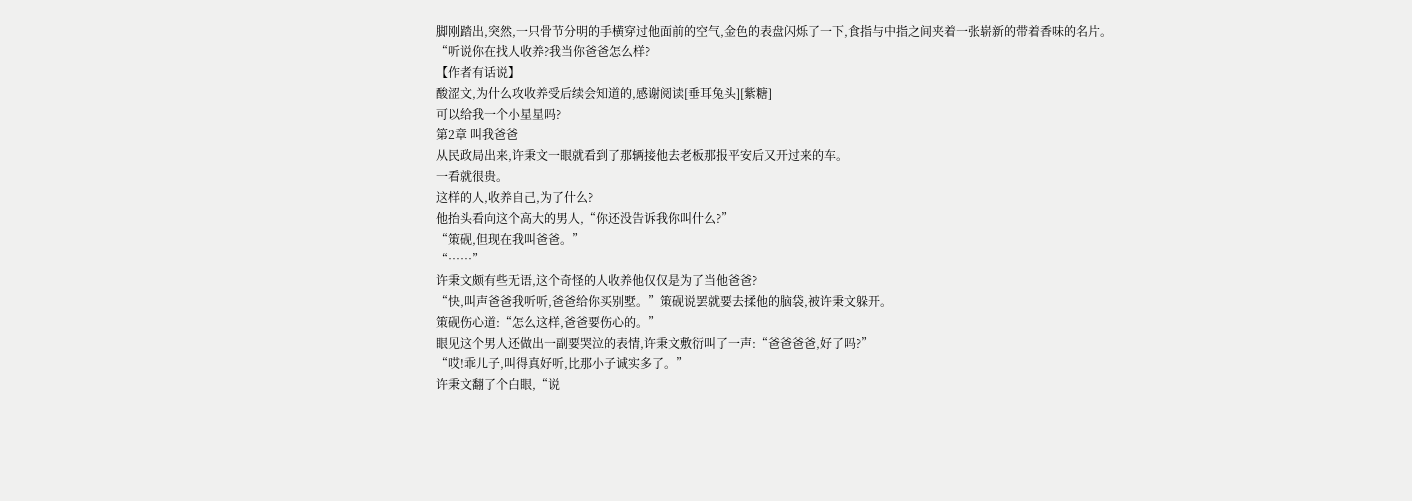脚刚踏出,突然,一只骨节分明的手横穿过他面前的空气,金色的表盘闪烁了一下,食指与中指之间夹着一张崭新的带着香味的名片。
“听说你在找人收养?我当你爸爸怎么样?
【作者有话说】
酸涩文,为什么攻收养受后续会知道的,感谢阅读[垂耳兔头][紫糖]
可以给我一个小星星吗?
第2章 叫我爸爸
从民政局出来,许秉文一眼就看到了那辆接他去老板那报平安后又开过来的车。
一看就很贵。
这样的人,收养自己,为了什么?
他抬头看向这个高大的男人,“你还没告诉我你叫什么?”
“策砚,但现在我叫爸爸。”
“……”
许秉文颇有些无语,这个奇怪的人收养他仅仅是为了当他爸爸?
“快,叫声爸爸我听听,爸爸给你买别墅。”策砚说罢就要去揉他的脑袋,被许秉文躲开。
策砚伤心道:“怎么这样,爸爸要伤心的。”
眼见这个男人还做出一副要哭泣的表情,许秉文敷衍叫了一声:“爸爸爸爸,好了吗?”
“哎!乖儿子,叫得真好听,比那小子诚实多了。”
许秉文翻了个白眼,“说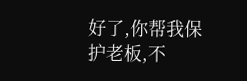好了,你帮我保护老板,不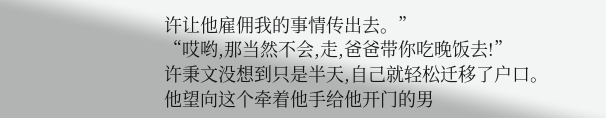许让他雇佣我的事情传出去。”
“哎哟,那当然不会,走,爸爸带你吃晚饭去!”
许秉文没想到只是半天,自己就轻松迁移了户口。
他望向这个牵着他手给他开门的男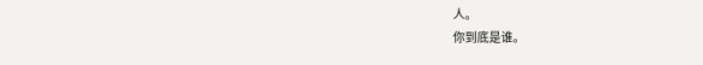人。
你到底是谁。